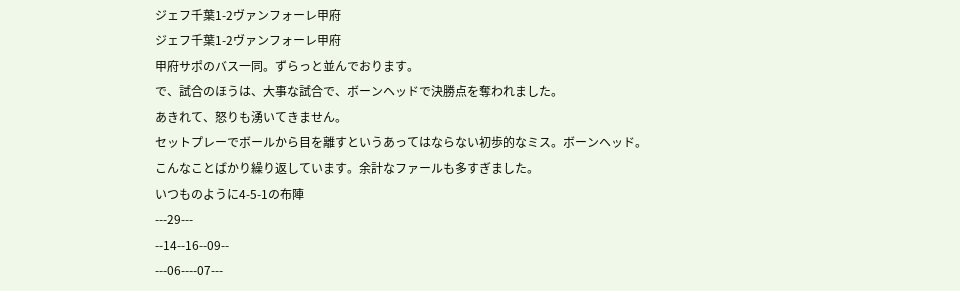ジェフ千葉1-2ヴァンフォーレ甲府
ジェフ千葉1-2ヴァンフォーレ甲府
甲府サポのバス一同。ずらっと並んでおります。
で、試合のほうは、大事な試合で、ボーンヘッドで決勝点を奪われました。
あきれて、怒りも湧いてきません。
セットプレーでボールから目を離すというあってはならない初歩的なミス。ボーンヘッド。
こんなことばかり繰り返しています。余計なファールも多すぎました。
いつものように4-5-1の布陣
---29---
--14--16--09--
---06----07---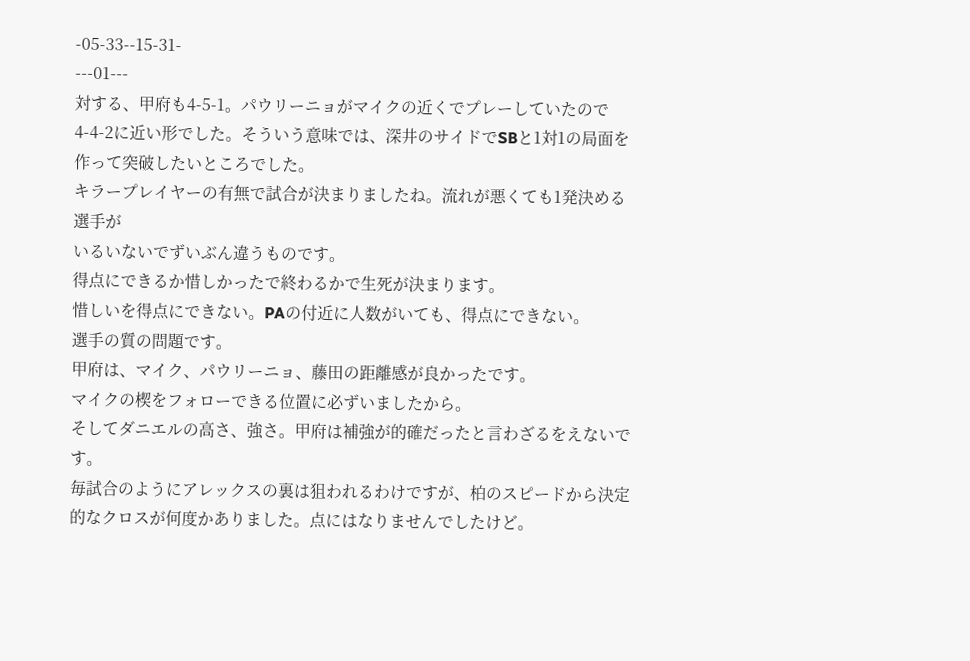-05-33--15-31-
---01---
対する、甲府も4-5-1。パウリーニョがマイクの近くでプレーしていたので4-4-2に近い形でした。そういう意味では、深井のサイドでSBと1対1の局面を作って突破したいところでした。
キラープレイヤーの有無で試合が決まりましたね。流れが悪くても1発決める選手が
いるいないでずいぶん違うものです。
得点にできるか惜しかったで終わるかで生死が決まります。
惜しいを得点にできない。PAの付近に人数がいても、得点にできない。
選手の質の問題です。
甲府は、マイク、パウリーニョ、藤田の距離感が良かったです。
マイクの楔をフォローできる位置に必ずいましたから。
そしてダニエルの高さ、強さ。甲府は補強が的確だったと言わざるをえないです。
毎試合のようにアレックスの裏は狙われるわけですが、柏のスピードから決定的なクロスが何度かありました。点にはなりませんでしたけど。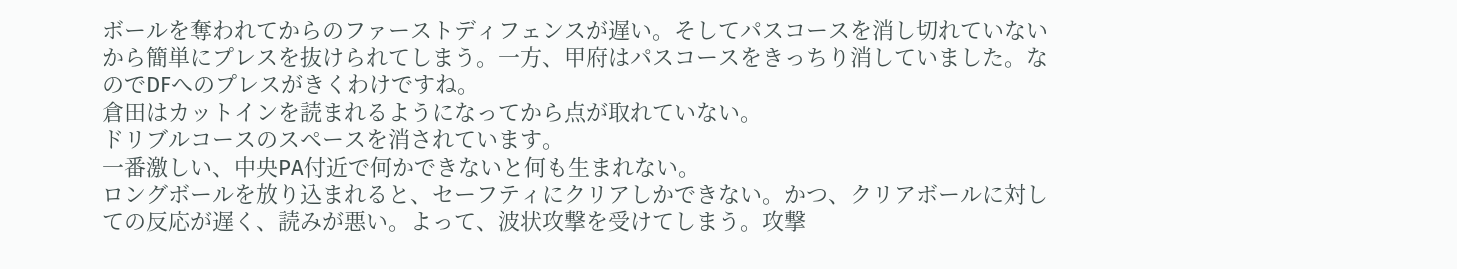ボールを奪われてからのファーストディフェンスが遅い。そしてパスコースを消し切れていないから簡単にプレスを抜けられてしまう。一方、甲府はパスコースをきっちり消していました。なのでDFへのプレスがきくわけですね。
倉田はカットインを読まれるようになってから点が取れていない。
ドリブルコースのスペースを消されています。
一番激しい、中央PA付近で何かできないと何も生まれない。
ロングボールを放り込まれると、セーフティにクリアしかできない。かつ、クリアボールに対しての反応が遅く、読みが悪い。よって、波状攻撃を受けてしまう。攻撃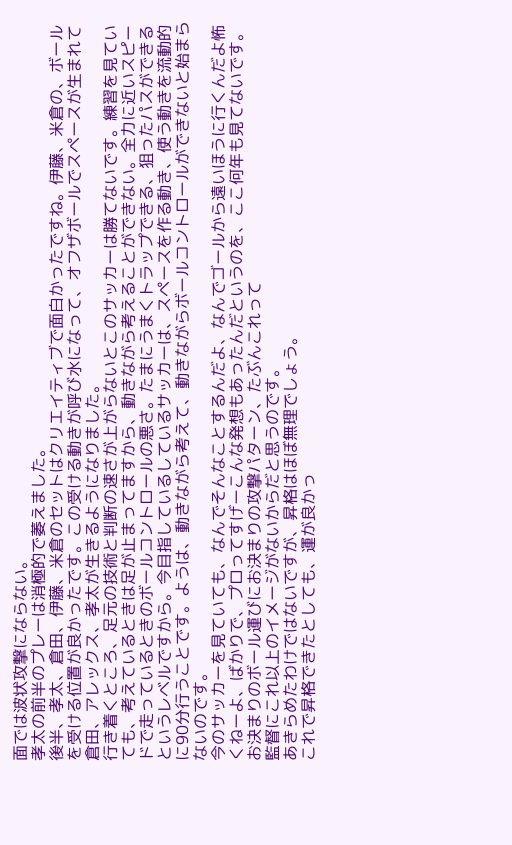面では波状攻撃にならない。
孝太の前半のプレーは消極的で萎えました。
後半、孝太、倉田、伊藤、米倉のセットはクリエイティブで面白かったですね。伊藤、米倉の、ボールを受ける位置が良かったです。この受ける動きが呼び水になって、オフザボールでスペースが生まれて倉田、アレックス、孝太が生きるようになりました。
行き着くところ、足元の技術と判断の速さが上がらないとこのサッカーは勝てないです。練習を見ていても、考えているときは足が止まってますから、動きながら考えることができない。全力に近いスピードで走っているときのボールコントロールの悪さ。たまにうまくトラップできる、狙ったパスができるというレベルですから。今目指しているしているサッカーは、スペースを作る動き、使う動きを流動的に90分行うことです。ようは、動きながら考えて、動きながらボールコントロールができないと始まらないのです。
今のサッカーを見ていても、なんでそんなことするんだよ、なんでゴールから遠いほうに行くんだよ怖くねーよ、ばかりで、プロってすげーこんな発想もあったんだというのを、ここ何年も見てないです。
お決まりのボール運びにお決まりの攻撃パターン、たぶんこれって
監督にこれ以上のイメージがないからだと思うのです。
あきらめたわけではないですが、昇格はほぼ無理でしょう。
これで昇格できたとしても、運が良かっ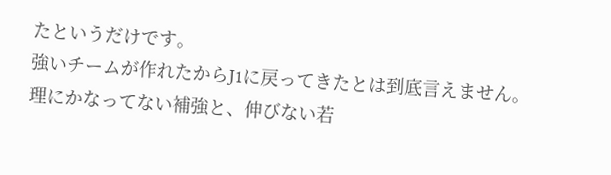たというだけです。
強いチームが作れたからJ1に戻ってきたとは到底言えません。
理にかなってない補強と、伸びない若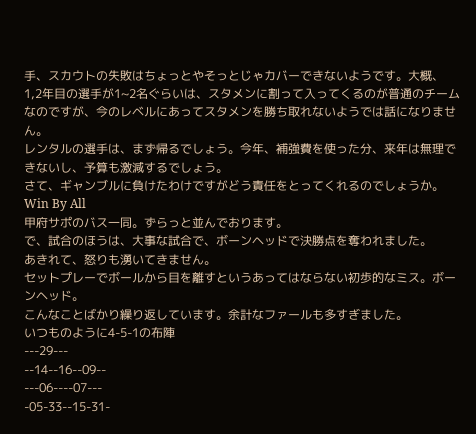手、スカウトの失敗はちょっとやそっとじゃカバーできないようです。大概、1,2年目の選手が1~2名ぐらいは、スタメンに割って入ってくるのが普通のチームなのですが、今のレベルにあってスタメンを勝ち取れないようでは話になりません。
レンタルの選手は、まず帰るでしょう。今年、補強費を使った分、来年は無理できないし、予算も激減するでしょう。
さて、ギャンブルに負けたわけですがどう責任をとってくれるのでしょうか。
Win By All
甲府サポのバス一同。ずらっと並んでおります。
で、試合のほうは、大事な試合で、ボーンヘッドで決勝点を奪われました。
あきれて、怒りも湧いてきません。
セットプレーでボールから目を離すというあってはならない初歩的なミス。ボーンヘッド。
こんなことばかり繰り返しています。余計なファールも多すぎました。
いつものように4-5-1の布陣
---29---
--14--16--09--
---06----07---
-05-33--15-31-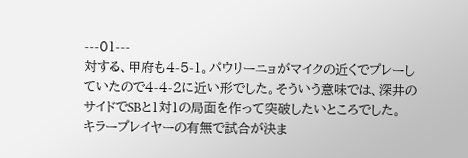---01---
対する、甲府も4-5-1。パウリーニョがマイクの近くでプレーしていたので4-4-2に近い形でした。そういう意味では、深井のサイドでSBと1対1の局面を作って突破したいところでした。
キラープレイヤーの有無で試合が決ま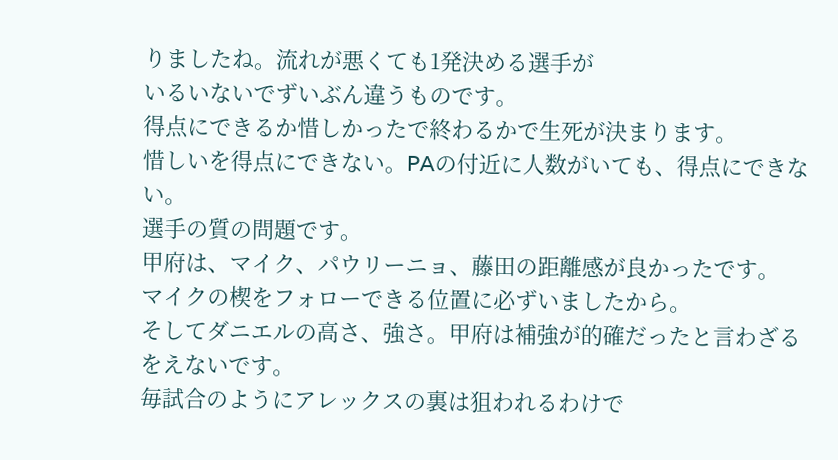りましたね。流れが悪くても1発決める選手が
いるいないでずいぶん違うものです。
得点にできるか惜しかったで終わるかで生死が決まります。
惜しいを得点にできない。PAの付近に人数がいても、得点にできない。
選手の質の問題です。
甲府は、マイク、パウリーニョ、藤田の距離感が良かったです。
マイクの楔をフォローできる位置に必ずいましたから。
そしてダニエルの高さ、強さ。甲府は補強が的確だったと言わざるをえないです。
毎試合のようにアレックスの裏は狙われるわけで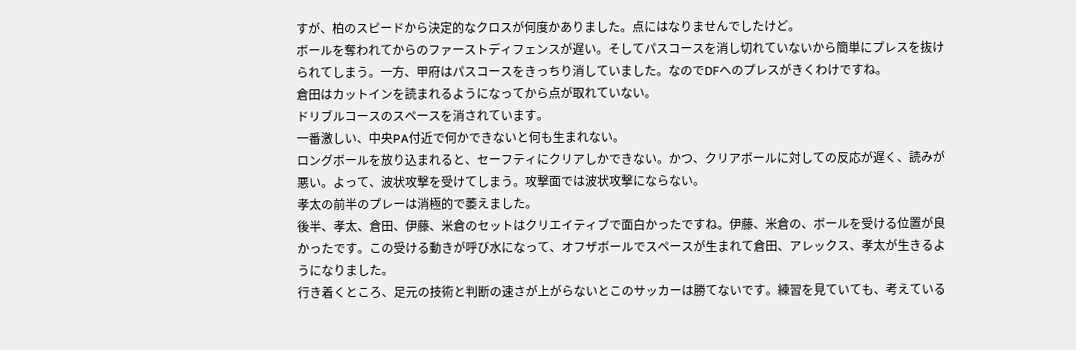すが、柏のスピードから決定的なクロスが何度かありました。点にはなりませんでしたけど。
ボールを奪われてからのファーストディフェンスが遅い。そしてパスコースを消し切れていないから簡単にプレスを抜けられてしまう。一方、甲府はパスコースをきっちり消していました。なのでDFへのプレスがきくわけですね。
倉田はカットインを読まれるようになってから点が取れていない。
ドリブルコースのスペースを消されています。
一番激しい、中央PA付近で何かできないと何も生まれない。
ロングボールを放り込まれると、セーフティにクリアしかできない。かつ、クリアボールに対しての反応が遅く、読みが悪い。よって、波状攻撃を受けてしまう。攻撃面では波状攻撃にならない。
孝太の前半のプレーは消極的で萎えました。
後半、孝太、倉田、伊藤、米倉のセットはクリエイティブで面白かったですね。伊藤、米倉の、ボールを受ける位置が良かったです。この受ける動きが呼び水になって、オフザボールでスペースが生まれて倉田、アレックス、孝太が生きるようになりました。
行き着くところ、足元の技術と判断の速さが上がらないとこのサッカーは勝てないです。練習を見ていても、考えている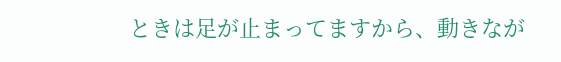ときは足が止まってますから、動きなが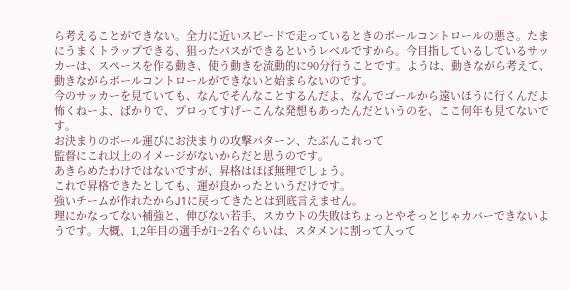ら考えることができない。全力に近いスピードで走っているときのボールコントロールの悪さ。たまにうまくトラップできる、狙ったパスができるというレベルですから。今目指しているしているサッカーは、スペースを作る動き、使う動きを流動的に90分行うことです。ようは、動きながら考えて、動きながらボールコントロールができないと始まらないのです。
今のサッカーを見ていても、なんでそんなことするんだよ、なんでゴールから遠いほうに行くんだよ怖くねーよ、ばかりで、プロってすげーこんな発想もあったんだというのを、ここ何年も見てないです。
お決まりのボール運びにお決まりの攻撃パターン、たぶんこれって
監督にこれ以上のイメージがないからだと思うのです。
あきらめたわけではないですが、昇格はほぼ無理でしょう。
これで昇格できたとしても、運が良かったというだけです。
強いチームが作れたからJ1に戻ってきたとは到底言えません。
理にかなってない補強と、伸びない若手、スカウトの失敗はちょっとやそっとじゃカバーできないようです。大概、1,2年目の選手が1~2名ぐらいは、スタメンに割って入って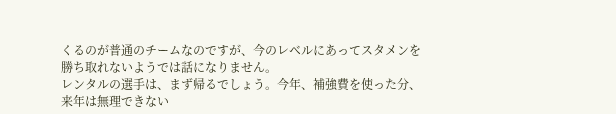くるのが普通のチームなのですが、今のレベルにあってスタメンを勝ち取れないようでは話になりません。
レンタルの選手は、まず帰るでしょう。今年、補強費を使った分、来年は無理できない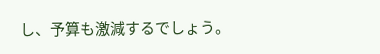し、予算も激減するでしょう。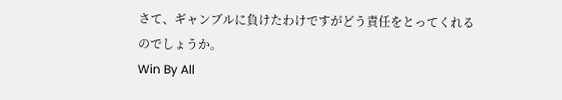さて、ギャンブルに負けたわけですがどう責任をとってくれるのでしょうか。
Win By All